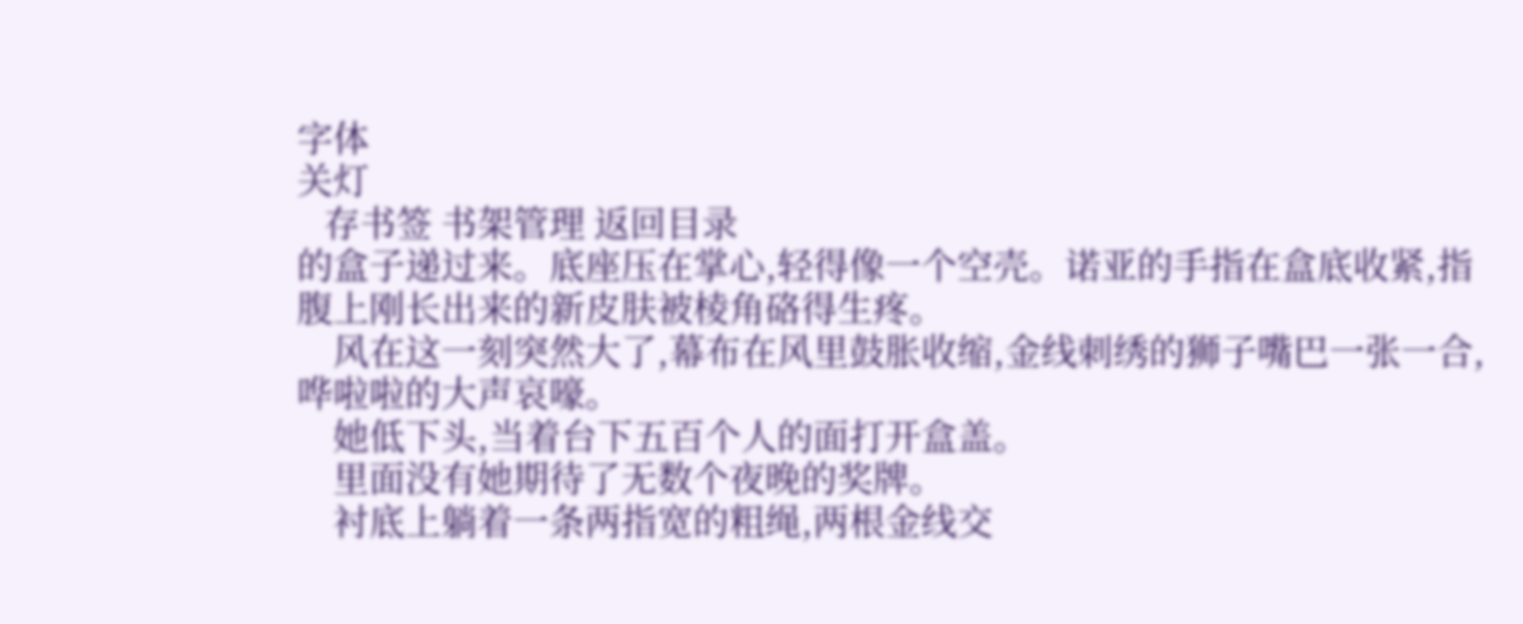字体
关灯
   存书签 书架管理 返回目录
的盒子递过来。底座压在掌心,轻得像一个空壳。诺亚的手指在盒底收紧,指腹上刚长出来的新皮肤被棱角硌得生疼。
    风在这一刻突然大了,幕布在风里鼓胀收缩,金线刺绣的狮子嘴巴一张一合,哗啦啦的大声哀嚎。
    她低下头,当着台下五百个人的面打开盒盖。
    里面没有她期待了无数个夜晚的奖牌。
    衬底上躺着一条两指宽的粗绳,两根金线交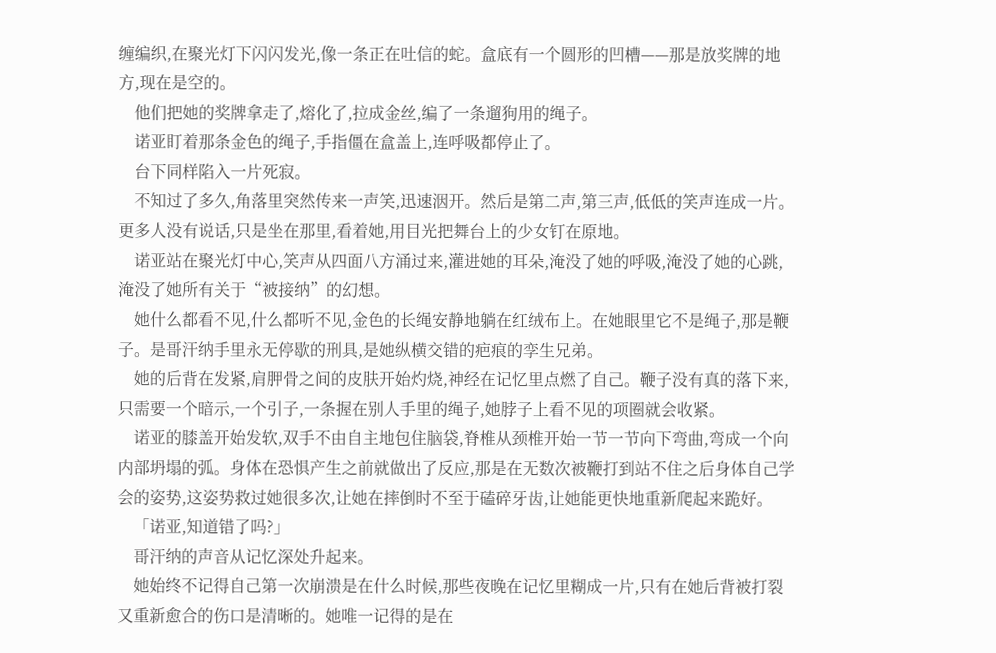缠编织,在聚光灯下闪闪发光,像一条正在吐信的蛇。盒底有一个圆形的凹槽——那是放奖牌的地方,现在是空的。
    他们把她的奖牌拿走了,熔化了,拉成金丝,编了一条遛狗用的绳子。
    诺亚盯着那条金色的绳子,手指僵在盒盖上,连呼吸都停止了。
    台下同样陷入一片死寂。
    不知过了多久,角落里突然传来一声笑,迅速洇开。然后是第二声,第三声,低低的笑声连成一片。更多人没有说话,只是坐在那里,看着她,用目光把舞台上的少女钉在原地。
    诺亚站在聚光灯中心,笑声从四面八方涌过来,灌进她的耳朵,淹没了她的呼吸,淹没了她的心跳,淹没了她所有关于“被接纳”的幻想。
    她什么都看不见,什么都听不见,金色的长绳安静地躺在红绒布上。在她眼里它不是绳子,那是鞭子。是哥汗纳手里永无停歇的刑具,是她纵横交错的疤痕的孪生兄弟。
    她的后背在发紧,肩胛骨之间的皮肤开始灼烧,神经在记忆里点燃了自己。鞭子没有真的落下来,只需要一个暗示,一个引子,一条握在别人手里的绳子,她脖子上看不见的项圈就会收紧。
    诺亚的膝盖开始发软,双手不由自主地包住脑袋,脊椎从颈椎开始一节一节向下弯曲,弯成一个向内部坍塌的弧。身体在恐惧产生之前就做出了反应,那是在无数次被鞭打到站不住之后身体自己学会的姿势,这姿势救过她很多次,让她在摔倒时不至于磕碎牙齿,让她能更快地重新爬起来跪好。
    「诺亚,知道错了吗?」
    哥汗纳的声音从记忆深处升起来。
    她始终不记得自己第一次崩溃是在什么时候,那些夜晚在记忆里糊成一片,只有在她后背被打裂又重新愈合的伤口是清晰的。她唯一记得的是在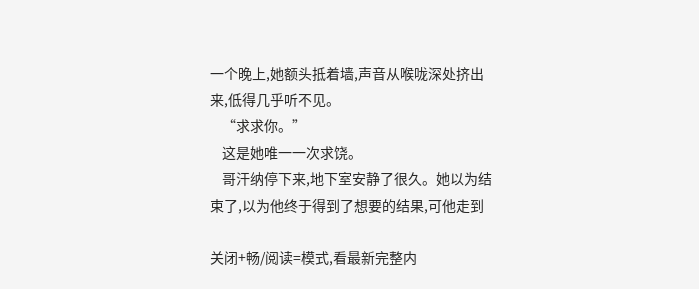一个晚上,她额头抵着墙,声音从喉咙深处挤出来,低得几乎听不见。
    “求求你。”
    这是她唯一一次求饶。
    哥汗纳停下来,地下室安静了很久。她以为结束了,以为他终于得到了想要的结果,可他走到

关闭+畅/阅读=模式,看最新完整内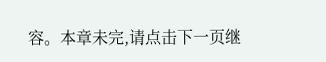容。本章未完,请点击下一页继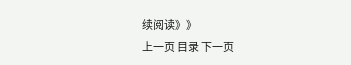续阅读》》
上一页 目录 下一页